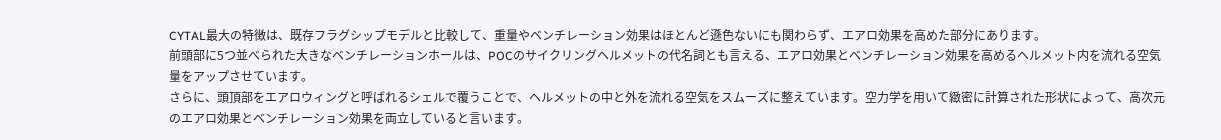CYTAL最大の特徴は、既存フラグシップモデルと比較して、重量やベンチレーション効果はほとんど遜色ないにも関わらず、エアロ効果を高めた部分にあります。
前頭部に5つ並べられた大きなベンチレーションホールは、POCのサイクリングヘルメットの代名詞とも言える、エアロ効果とベンチレーション効果を高めるヘルメット内を流れる空気量をアップさせています。
さらに、頭頂部をエアロウィングと呼ばれるシェルで覆うことで、ヘルメットの中と外を流れる空気をスムーズに整えています。空力学を用いて緻密に計算された形状によって、高次元のエアロ効果とベンチレーション効果を両立していると言います。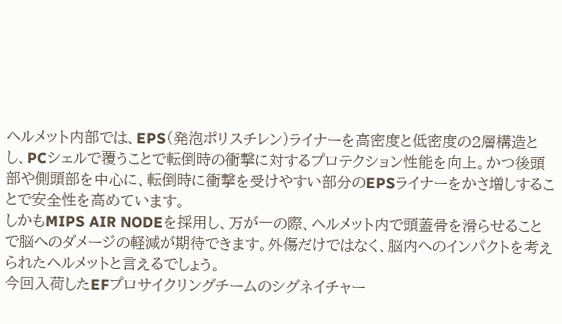ヘルメット内部では、EPS(発泡ポリスチレン)ライナーを高密度と低密度の2層構造とし、PCシェルで覆うことで転倒時の衝撃に対するプロテクション性能を向上。かつ後頭部や側頭部を中心に、転倒時に衝撃を受けやすい部分のEPSライナーをかさ増しすることで安全性を高めています。
しかもMIPS AIR NODEを採用し、万が一の際、ヘルメット内で頭蓋骨を滑らせることで脳へのダメージの軽減が期待できます。外傷だけではなく、脳内へのインパクトを考えられたヘルメットと言えるでしょう。
今回入荷したEFプロサイクリングチームのシグネイチャー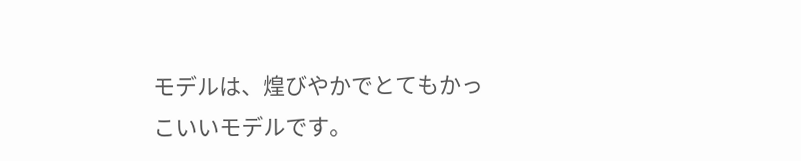モデルは、煌びやかでとてもかっこいいモデルです。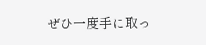ぜひ一度手に取っ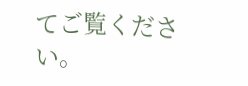てご覧ください。